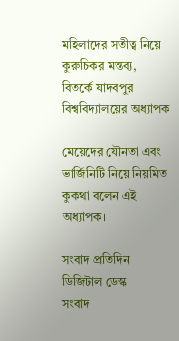মহিলাদের সতীত্ব নিয়ে কুরুচিকর মন্তব্য, বিতর্কে যাদবপুর বিশ্ববিদ্যালয়ের অধ্যাপক

মেয়েদের যৌনতা এবং ভার্জিনিটি নিয়ে নিয়মিত কুকথা বলেন এই অধ্যাপক।

সংবাদ প্রতিদিন ডিজিটাল ডেস্ক
সংবাদ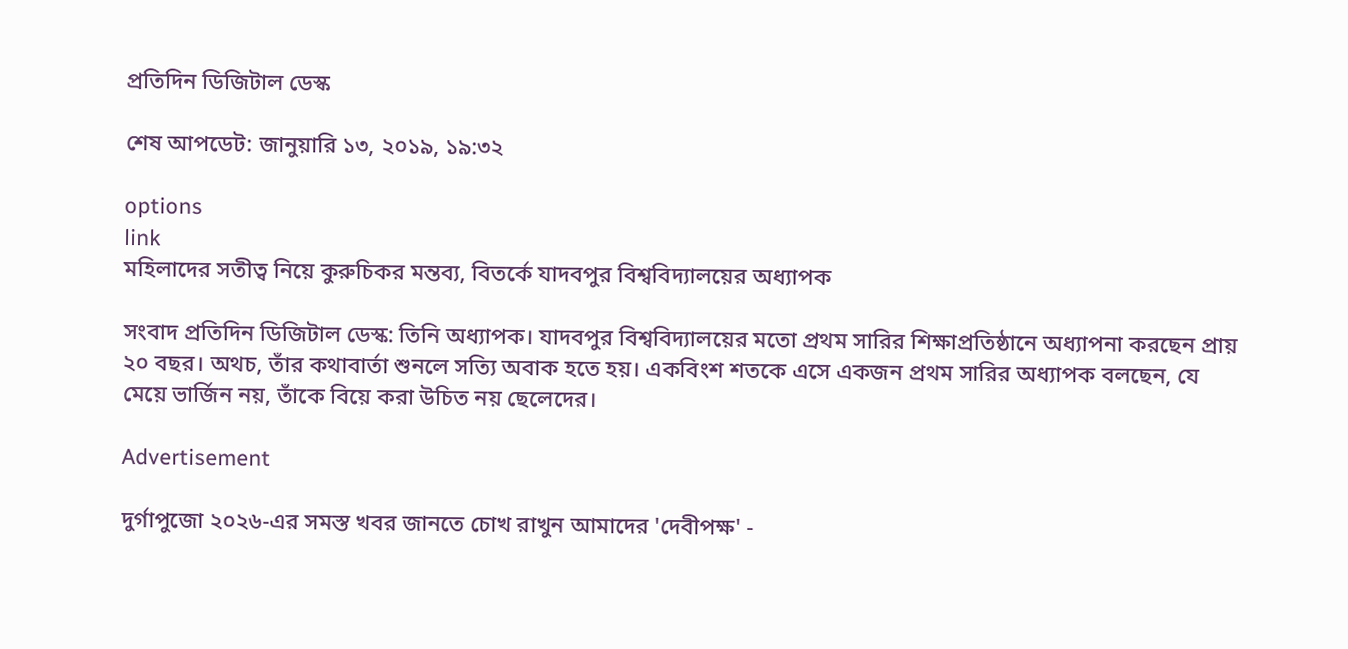প্রতিদিন ডিজিটাল ডেস্ক

শেষ আপডেট: জানুয়ারি ১৩, ২০১৯, ১৯:৩২

options
link
মহিলাদের সতীত্ব নিয়ে কুরুচিকর মন্তব্য, বিতর্কে যাদবপুর বিশ্ববিদ্যালয়ের অধ্যাপক

সংবাদ প্রতিদিন ডিজিটাল ডেস্ক: তিনি অধ্যাপক। যাদবপুর বিশ্ববিদ্যালয়ের মতো প্রথম সারির শিক্ষাপ্রতিষ্ঠানে অধ্যাপনা করছেন প্রায় ২০ বছর। অথচ, তাঁর কথাবার্তা শুনলে সত্যি অবাক হতে হয়। একবিংশ শতকে এসে একজন প্রথম সারির অধ্যাপক বলছেন, যে মেয়ে ভার্জিন নয়, তাঁকে বিয়ে করা উচিত নয় ছেলেদের।

Advertisement

দুর্গাপুজো ২০২৬-এর সমস্ত খবর জানতে চোখ রাখুন আমাদের 'দেবীপক্ষ' -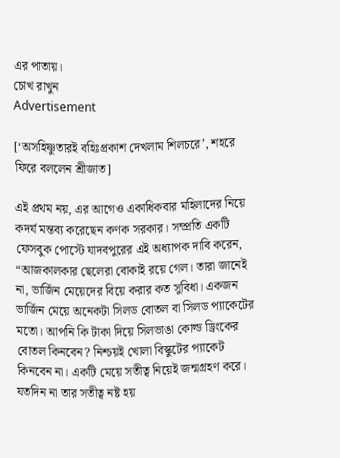এর পাতায়।
চোখ রাখুন
Advertisement

[‘অসহিষ্ণুতারই বহিঃপ্রকাশ দেখলাম শিলচরে’, শহরে ফিরে বললেন শ্রীজাত]

এই প্রথম নয়, এর আগেও একাধিকবার মহিলাদের নিয়ে কদর্য মন্তব্য করেছেন কণক সরকার। সম্প্রতি একটি ফেসবুক পোস্টে যাদবপুরের এই অধ্যাপক দাবি করেন, “আজকালকার ছেলেরা বোকাই রয়ে গেল। তারা জানেই না, ভার্জিন মেয়েদের বিয়ে করার কত সুবিধা। একজন ভার্জিন মেয়ে অনেকটা সিলড বোতল বা সিলড প্যাকেটের মতো। আপনি কি টাকা দিয়ে সিলভাঙা কোল্ড ড্রিংকের বোতল কিনবেন? নিশ্চয়ই খোলা বিস্কুটের প্যাকেট কিনবেন না। একটি মেয়ে সতীত্ব নিয়েই জন্মগ্রহণ করে। যতদিন না তার সতীত্ব নষ্ট হয়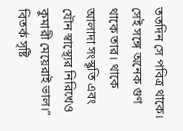ততদিন সে পবিত্র থাকে। সেই সঙ্গে অনেক গুণ থাকে তার। থাকে আলাদা সংস্কৃতি এবং যৌন স্বাস্থ্যের নিরিখেও কুমারী মেয়েরাই ভাল।” বিতর্ক সৃষ্টি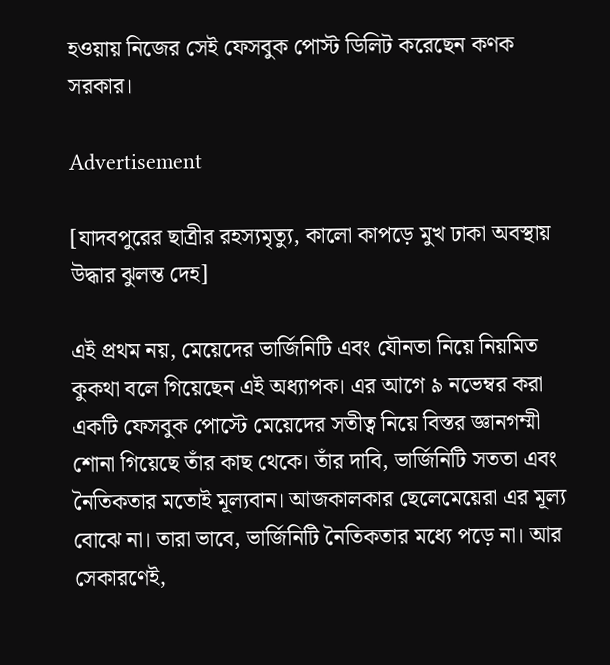হওয়ায় নিজের সেই ফেসবুক পোস্ট ডিলিট করেছেন কণক সরকার।

Advertisement

[যাদবপুরের ছাত্রীর রহস্যমৃত্যু, কালো কাপড়ে মুখ ঢাকা অবস্থায় উদ্ধার ঝুলন্ত দেহ]

এই প্রথম নয়, মেয়েদের ভার্জিনিটি এবং যৌনতা নিয়ে নিয়মিত কুকথা বলে গিয়েছেন এই অধ্যাপক। এর আগে ৯ নভেম্বর করা একটি ফেসবুক পোস্টে মেয়েদের সতীত্ব নিয়ে বিস্তর জ্ঞানগম্মী শোনা গিয়েছে তাঁর কাছ থেকে। তাঁর দাবি, ভার্জিনিটি সততা এবং নৈতিকতার মতোই মূল্যবান। আজকালকার ছেলেমেয়েরা এর মূল্য বোঝে না। তারা ভাবে, ভার্জিনিটি নৈতিকতার মধ্যে পড়ে না। আর সেকারণেই,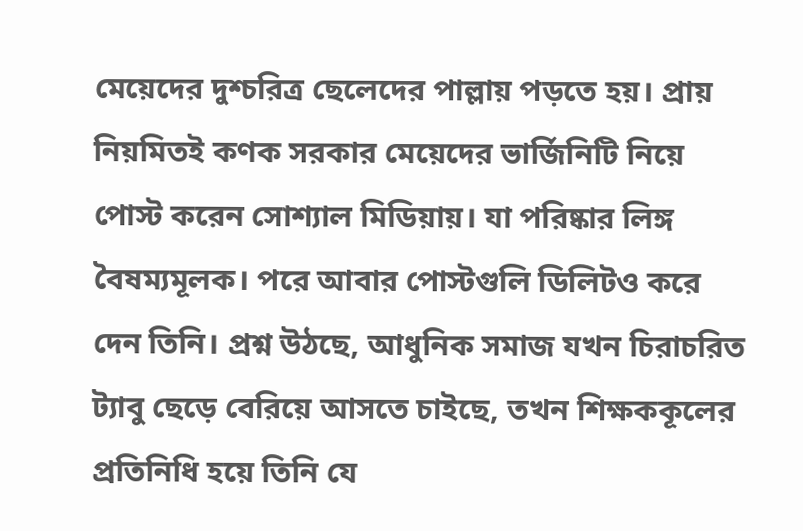মেয়েদের দুশ্চরিত্র ছেলেদের পাল্লায় পড়তে হয়। প্রায় নিয়মিতই কণক সরকার মেয়েদের ভার্জিনিটি নিয়ে পোস্ট করেন সোশ্যাল মিডিয়ায়। যা পরিষ্কার লিঙ্গ বৈষম্যমূলক। পরে আবার পোস্টগুলি ডিলিটও করে দেন তিনি। প্রশ্ন উঠছে, আধুনিক সমাজ যখন চিরাচরিত ট্যাবু ছেড়ে বেরিয়ে আসতে চাইছে, তখন শিক্ষককূলের প্রতিনিধি হয়ে তিনি যে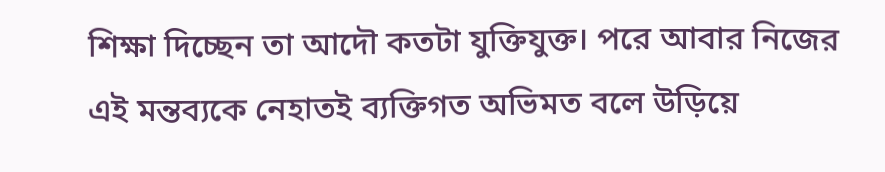শিক্ষা দিচ্ছেন তা আদৌ কতটা যুক্তিযুক্ত। পরে আবার নিজের এই মন্তব্যকে নেহাতই ব্যক্তিগত অভিমত বলে উড়িয়ে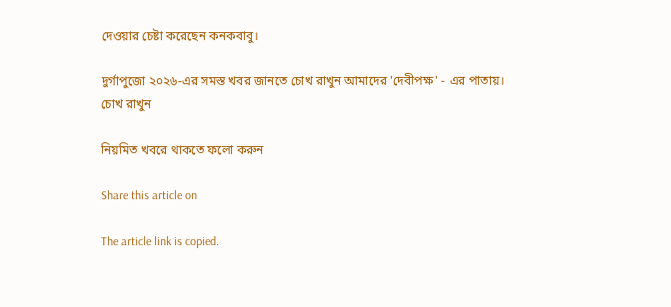দেওয়ার চেষ্টা করেছেন কনকবাবু।

দুর্গাপুজো ২০২৬-এর সমস্ত খবর জানতে চোখ রাখুন আমাদের 'দেবীপক্ষ' - এর পাতায়।
চোখ রাখুন

নিয়মিত খবরে থাকতে ফলো করুন

Share this article on

The article link is copied.